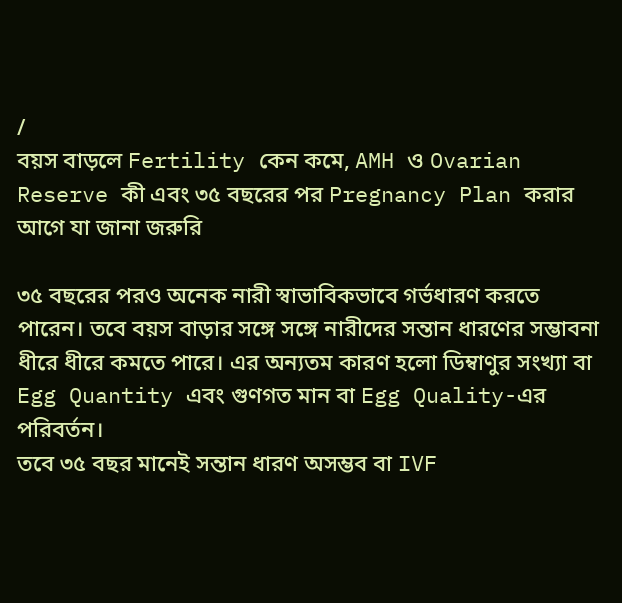/
বয়স বাড়লে Fertility কেন কমে, AMH ও Ovarian Reserve কী এবং ৩৫ বছরের পর Pregnancy Plan করার আগে যা জানা জরুরি

৩৫ বছরের পরও অনেক নারী স্বাভাবিকভাবে গর্ভধারণ করতে পারেন। তবে বয়স বাড়ার সঙ্গে সঙ্গে নারীদের সন্তান ধারণের সম্ভাবনা ধীরে ধীরে কমতে পারে। এর অন্যতম কারণ হলো ডিম্বাণুর সংখ্যা বা Egg Quantity এবং গুণগত মান বা Egg Quality-এর পরিবর্তন।
তবে ৩৫ বছর মানেই সন্তান ধারণ অসম্ভব বা IVF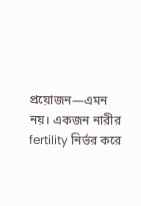প্রয়োজন—এমন নয়। একজন নারীর fertility নির্ভর করে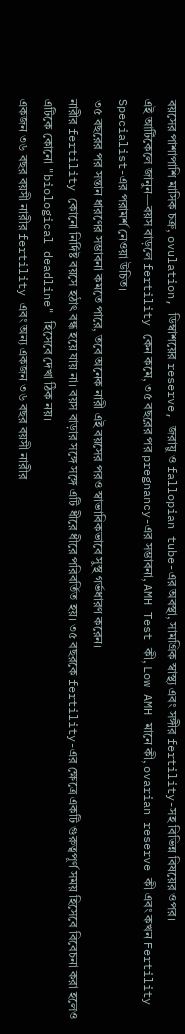বয়সের পাশাপাশি মাসিক চক্র, ovulation, ডিম্বাশয়ের reserve, জরায়ু ও fallopian tube-এর অবস্থা, সামগ্রিক স্বাস্থ্য এবং সঙ্গীর fertility-সহ বিভিন্ন বিষয়ের ওপর।
এই আর্টিকেলে জানুন—বয়স বাড়লে fertility কেন কমে, ৩৫ বছরের পর pregnancy-এর সম্ভাবনা, AMH Test কী, Low AMH মানে কী, ovarian reserve কী এবং কখন Fertility Specialist-এর পরামর্শ নেওয়া উচিত।
৩৫ বছরের পর সন্তান ধারণের সম্ভাবনা কমতে পারে, তবে অনেক নারী এই বয়সের পরও স্বাভাবিকভাবে সুস্থ গর্ভধারণ করেন।
নারীর fertility কোনো নির্দিষ্ট বয়সে হঠাৎ বন্ধ হয়ে যায় না। বয়স বাড়ার সঙ্গে সঙ্গে এটি ধীরে ধীরে পরিবর্তিত হয়। ৩৫ বছরকে fertility-এর ক্ষেত্রে একটি গুরুত্বপূর্ণ সময় হিসেবে বিবেচনা করা হলেও এটিকে কোনো "biological deadline" হিসেবে দেখা ঠিক নয়।
একজন ৩৬ বছর বয়সী নারীর fertility এবং অন্য একজন ৩৬ বছর বয়সী নারীর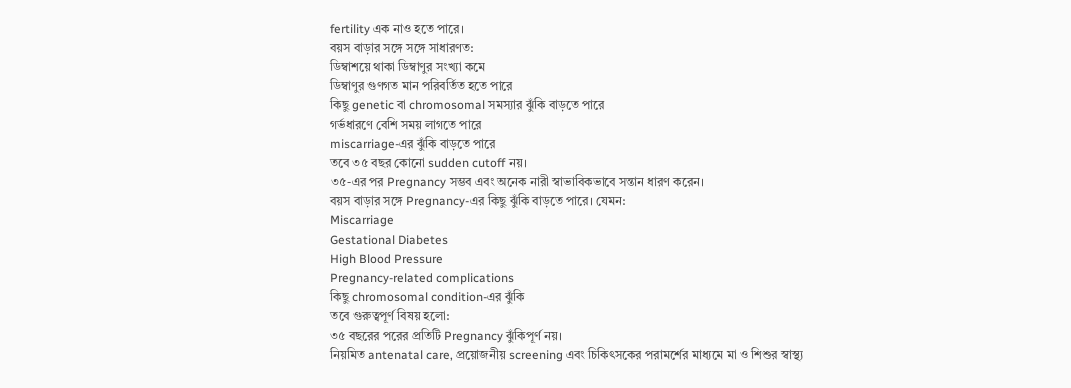fertility এক নাও হতে পারে।
বয়স বাড়ার সঙ্গে সঙ্গে সাধারণত:
ডিম্বাশয়ে থাকা ডিম্বাণুর সংখ্যা কমে
ডিম্বাণুর গুণগত মান পরিবর্তিত হতে পারে
কিছু genetic বা chromosomal সমস্যার ঝুঁকি বাড়তে পারে
গর্ভধারণে বেশি সময় লাগতে পারে
miscarriage-এর ঝুঁকি বাড়তে পারে
তবে ৩৫ বছর কোনো sudden cutoff নয়।
৩৫-এর পর Pregnancy সম্ভব এবং অনেক নারী স্বাভাবিকভাবে সন্তান ধারণ করেন।
বয়স বাড়ার সঙ্গে Pregnancy-এর কিছু ঝুঁকি বাড়তে পারে। যেমন:
Miscarriage
Gestational Diabetes
High Blood Pressure
Pregnancy-related complications
কিছু chromosomal condition-এর ঝুঁকি
তবে গুরুত্বপূর্ণ বিষয় হলো:
৩৫ বছরের পরের প্রতিটি Pregnancy ঝুঁকিপূর্ণ নয়।
নিয়মিত antenatal care, প্রয়োজনীয় screening এবং চিকিৎসকের পরামর্শের মাধ্যমে মা ও শিশুর স্বাস্থ্য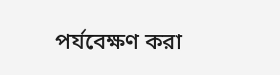পর্যবেক্ষণ করা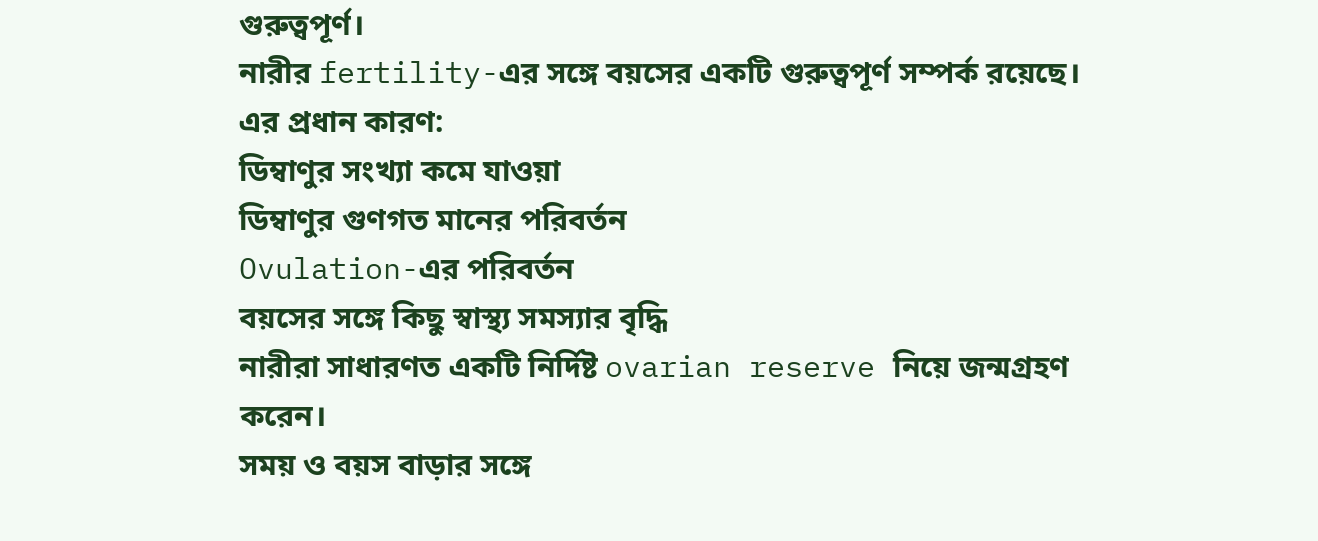গুরুত্বপূর্ণ।
নারীর fertility-এর সঙ্গে বয়সের একটি গুরুত্বপূর্ণ সম্পর্ক রয়েছে।
এর প্রধান কারণ:
ডিম্বাণুর সংখ্যা কমে যাওয়া
ডিম্বাণুর গুণগত মানের পরিবর্তন
Ovulation-এর পরিবর্তন
বয়সের সঙ্গে কিছু স্বাস্থ্য সমস্যার বৃদ্ধি
নারীরা সাধারণত একটি নির্দিষ্ট ovarian reserve নিয়ে জন্মগ্রহণ করেন।
সময় ও বয়স বাড়ার সঙ্গে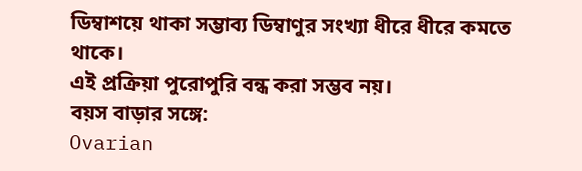ডিম্বাশয়ে থাকা সম্ভাব্য ডিম্বাণুর সংখ্যা ধীরে ধীরে কমতে থাকে।
এই প্রক্রিয়া পুরোপুরি বন্ধ করা সম্ভব নয়।
বয়স বাড়ার সঙ্গে:
Ovarian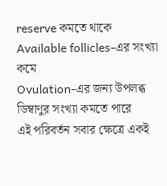reserve কমতে থাকে
Available follicles-এর সংখ্যা কমে
Ovulation-এর জন্য উপলব্ধ ডিম্বাণুর সংখ্যা কমতে পারে
এই পরিবর্তন সবার ক্ষেত্রে একই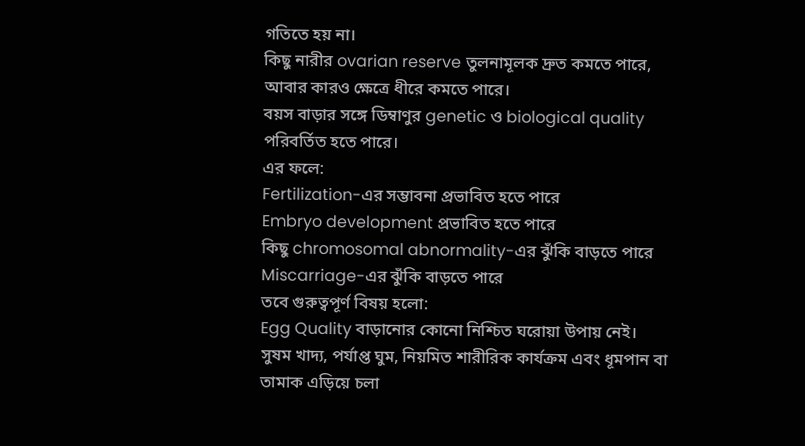গতিতে হয় না।
কিছু নারীর ovarian reserve তুলনামূলক দ্রুত কমতে পারে, আবার কারও ক্ষেত্রে ধীরে কমতে পারে।
বয়স বাড়ার সঙ্গে ডিম্বাণুর genetic ও biological quality পরিবর্তিত হতে পারে।
এর ফলে:
Fertilization-এর সম্ভাবনা প্রভাবিত হতে পারে
Embryo development প্রভাবিত হতে পারে
কিছু chromosomal abnormality-এর ঝুঁকি বাড়তে পারে
Miscarriage-এর ঝুঁকি বাড়তে পারে
তবে গুরুত্বপূর্ণ বিষয় হলো:
Egg Quality বাড়ানোর কোনো নিশ্চিত ঘরোয়া উপায় নেই।
সুষম খাদ্য, পর্যাপ্ত ঘুম, নিয়মিত শারীরিক কার্যক্রম এবং ধূমপান বা তামাক এড়িয়ে চলা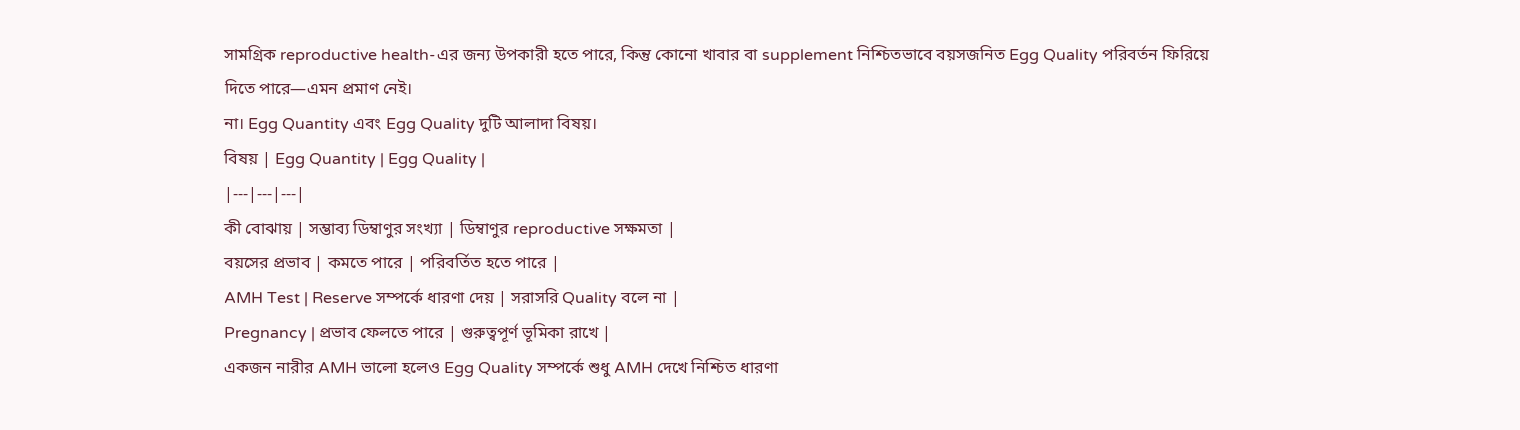সামগ্রিক reproductive health-এর জন্য উপকারী হতে পারে, কিন্তু কোনো খাবার বা supplement নিশ্চিতভাবে বয়সজনিত Egg Quality পরিবর্তন ফিরিয়ে দিতে পারে—এমন প্রমাণ নেই।
না। Egg Quantity এবং Egg Quality দুটি আলাদা বিষয়।
বিষয় | Egg Quantity | Egg Quality |
|---|---|---|
কী বোঝায় | সম্ভাব্য ডিম্বাণুর সংখ্যা | ডিম্বাণুর reproductive সক্ষমতা |
বয়সের প্রভাব | কমতে পারে | পরিবর্তিত হতে পারে |
AMH Test | Reserve সম্পর্কে ধারণা দেয় | সরাসরি Quality বলে না |
Pregnancy | প্রভাব ফেলতে পারে | গুরুত্বপূর্ণ ভূমিকা রাখে |
একজন নারীর AMH ভালো হলেও Egg Quality সম্পর্কে শুধু AMH দেখে নিশ্চিত ধারণা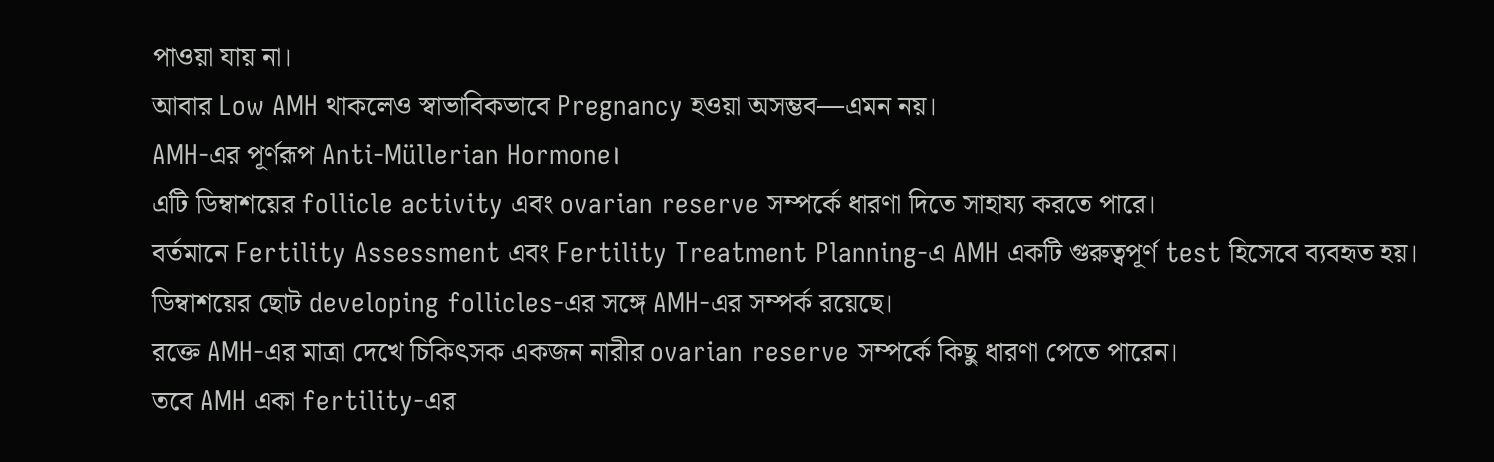পাওয়া যায় না।
আবার Low AMH থাকলেও স্বাভাবিকভাবে Pregnancy হওয়া অসম্ভব—এমন নয়।
AMH-এর পূর্ণরূপ Anti-Müllerian Hormone।
এটি ডিম্বাশয়ের follicle activity এবং ovarian reserve সম্পর্কে ধারণা দিতে সাহায্য করতে পারে।
বর্তমানে Fertility Assessment এবং Fertility Treatment Planning-এ AMH একটি গুরুত্বপূর্ণ test হিসেবে ব্যবহৃত হয়।
ডিম্বাশয়ের ছোট developing follicles-এর সঙ্গে AMH-এর সম্পর্ক রয়েছে।
রক্তে AMH-এর মাত্রা দেখে চিকিৎসক একজন নারীর ovarian reserve সম্পর্কে কিছু ধারণা পেতে পারেন।
তবে AMH একা fertility-এর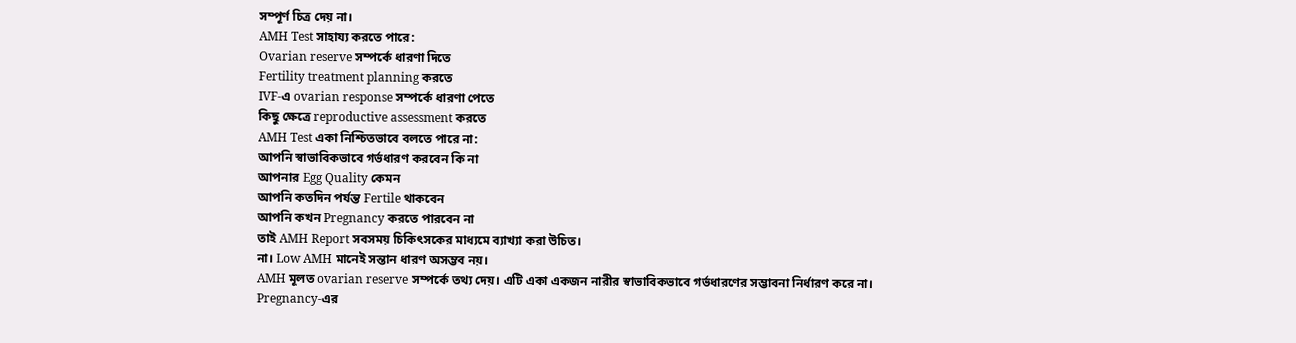সম্পূর্ণ চিত্র দেয় না।
AMH Test সাহায্য করতে পারে:
Ovarian reserve সম্পর্কে ধারণা দিতে
Fertility treatment planning করতে
IVF-এ ovarian response সম্পর্কে ধারণা পেতে
কিছু ক্ষেত্রে reproductive assessment করতে
AMH Test একা নিশ্চিতভাবে বলতে পারে না:
আপনি স্বাভাবিকভাবে গর্ভধারণ করবেন কি না
আপনার Egg Quality কেমন
আপনি কতদিন পর্যন্ত Fertile থাকবেন
আপনি কখন Pregnancy করতে পারবেন না
তাই AMH Report সবসময় চিকিৎসকের মাধ্যমে ব্যাখ্যা করা উচিত।
না। Low AMH মানেই সন্তান ধারণ অসম্ভব নয়।
AMH মূলত ovarian reserve সম্পর্কে তথ্য দেয়। এটি একা একজন নারীর স্বাভাবিকভাবে গর্ভধারণের সম্ভাবনা নির্ধারণ করে না।
Pregnancy-এর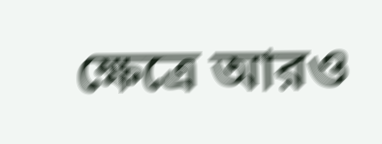ক্ষেত্রে আরও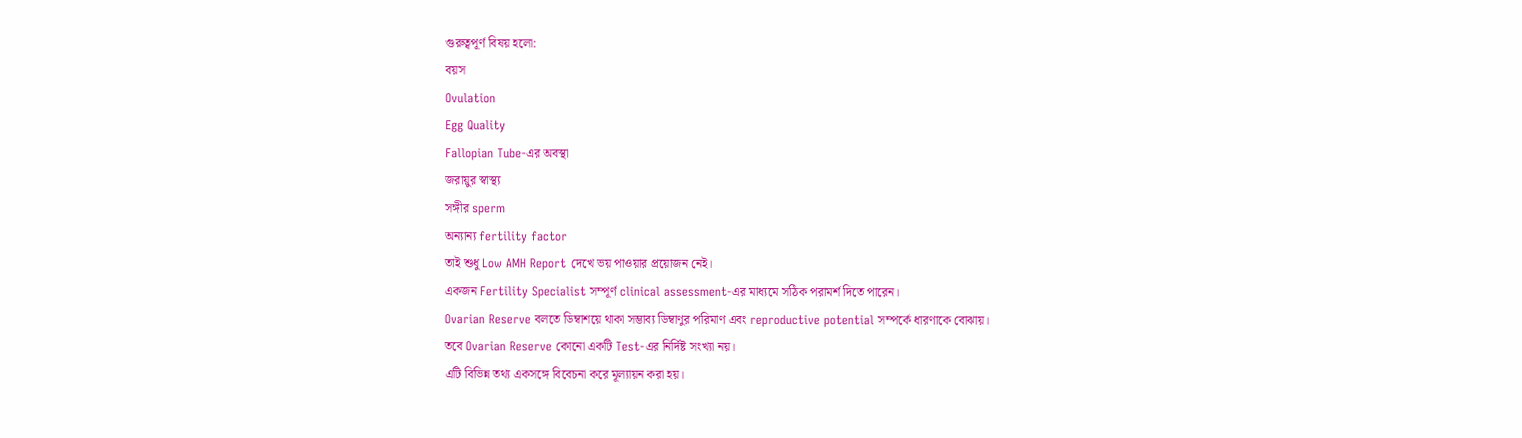গুরুত্বপূর্ণ বিষয় হলো:
বয়স
Ovulation
Egg Quality
Fallopian Tube-এর অবস্থা
জরায়ুর স্বাস্থ্য
সঙ্গীর sperm
অন্যান্য fertility factor
তাই শুধু Low AMH Report দেখে ভয় পাওয়ার প্রয়োজন নেই।
একজন Fertility Specialist সম্পূর্ণ clinical assessment-এর মাধ্যমে সঠিক পরামর্শ দিতে পারেন।
Ovarian Reserve বলতে ডিম্বাশয়ে থাকা সম্ভাব্য ডিম্বাণুর পরিমাণ এবং reproductive potential সম্পর্কে ধারণাকে বোঝায়।
তবে Ovarian Reserve কোনো একটি Test-এর নির্দিষ্ট সংখ্যা নয়।
এটি বিভিন্ন তথ্য একসঙ্গে বিবেচনা করে মূল্যায়ন করা হয়।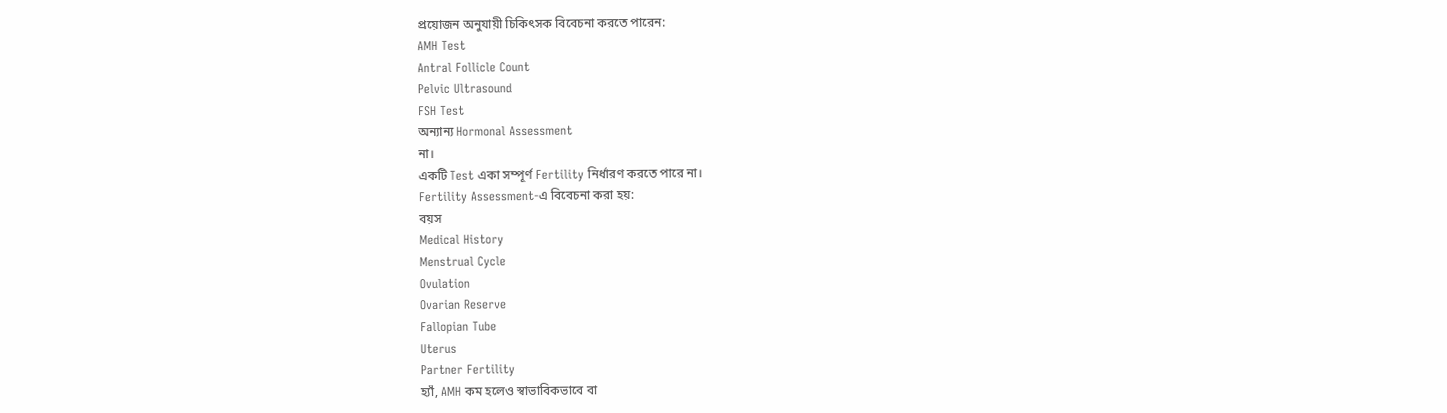প্রয়োজন অনুযায়ী চিকিৎসক বিবেচনা করতে পারেন:
AMH Test
Antral Follicle Count
Pelvic Ultrasound
FSH Test
অন্যান্য Hormonal Assessment
না।
একটি Test একা সম্পূর্ণ Fertility নির্ধারণ করতে পারে না।
Fertility Assessment-এ বিবেচনা করা হয়:
বয়স
Medical History
Menstrual Cycle
Ovulation
Ovarian Reserve
Fallopian Tube
Uterus
Partner Fertility
হ্যাঁ, AMH কম হলেও স্বাভাবিকভাবে বা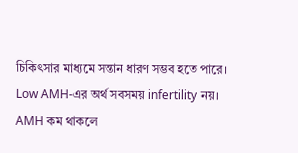চিকিৎসার মাধ্যমে সন্তান ধারণ সম্ভব হতে পারে।
Low AMH-এর অর্থ সবসময় infertility নয়।
AMH কম থাকলে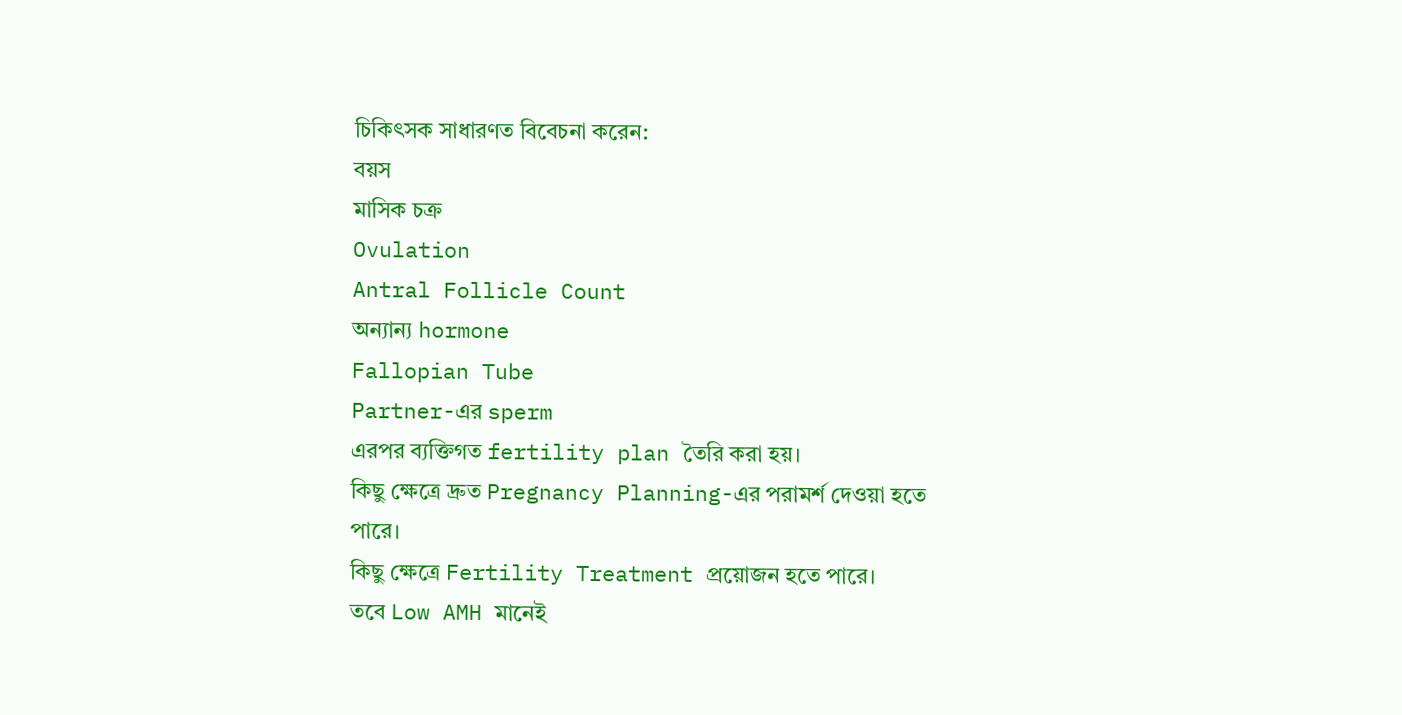চিকিৎসক সাধারণত বিবেচনা করেন:
বয়স
মাসিক চক্র
Ovulation
Antral Follicle Count
অন্যান্য hormone
Fallopian Tube
Partner-এর sperm
এরপর ব্যক্তিগত fertility plan তৈরি করা হয়।
কিছু ক্ষেত্রে দ্রুত Pregnancy Planning-এর পরামর্শ দেওয়া হতে পারে।
কিছু ক্ষেত্রে Fertility Treatment প্রয়োজন হতে পারে।
তবে Low AMH মানেই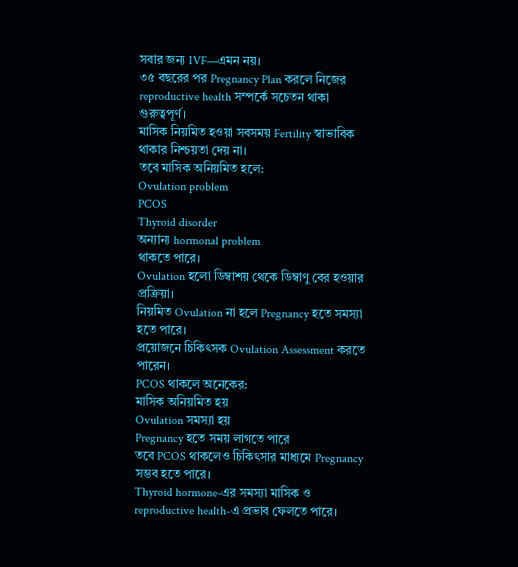সবার জন্য IVF—এমন নয়।
৩৫ বছরের পর Pregnancy Plan করলে নিজের reproductive health সম্পর্কে সচেতন থাকা গুরুত্বপূর্ণ।
মাসিক নিয়মিত হওয়া সবসময় Fertility স্বাভাবিক থাকার নিশ্চয়তা দেয় না।
তবে মাসিক অনিয়মিত হলে:
Ovulation problem
PCOS
Thyroid disorder
অন্যান্য hormonal problem
থাকতে পারে।
Ovulation হলো ডিম্বাশয় থেকে ডিম্বাণু বের হওয়ার প্রক্রিয়া।
নিয়মিত Ovulation না হলে Pregnancy হতে সমস্যা হতে পারে।
প্রয়োজনে চিকিৎসক Ovulation Assessment করতে পারেন।
PCOS থাকলে অনেকের:
মাসিক অনিয়মিত হয়
Ovulation সমস্যা হয়
Pregnancy হতে সময় লাগতে পারে
তবে PCOS থাকলেও চিকিৎসার মাধ্যমে Pregnancy সম্ভব হতে পারে।
Thyroid hormone-এর সমস্যা মাসিক ও reproductive health-এ প্রভাব ফেলতে পারে।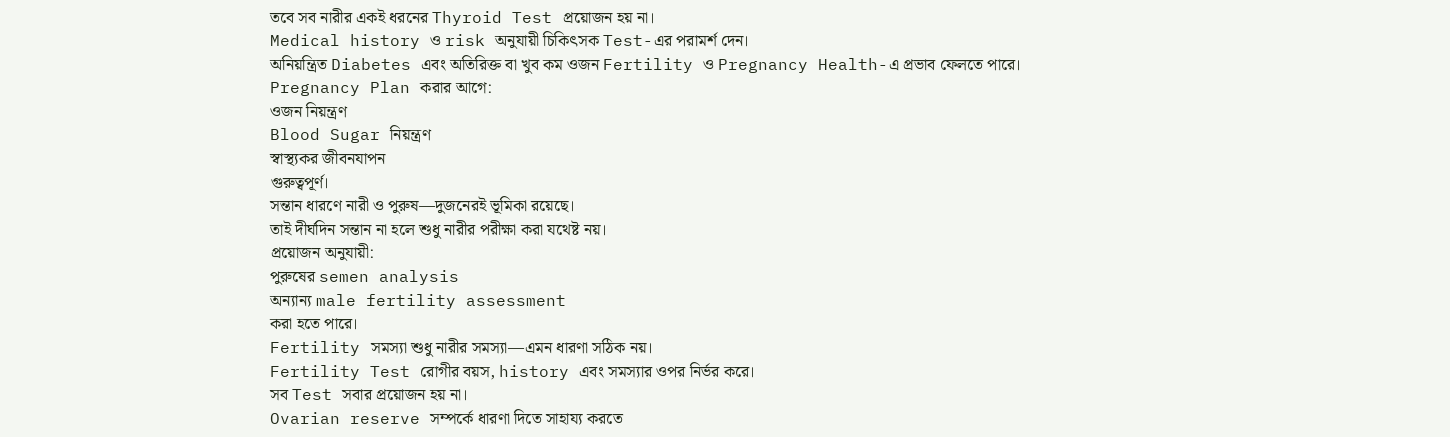তবে সব নারীর একই ধরনের Thyroid Test প্রয়োজন হয় না।
Medical history ও risk অনুযায়ী চিকিৎসক Test-এর পরামর্শ দেন।
অনিয়ন্ত্রিত Diabetes এবং অতিরিক্ত বা খুব কম ওজন Fertility ও Pregnancy Health-এ প্রভাব ফেলতে পারে।
Pregnancy Plan করার আগে:
ওজন নিয়ন্ত্রণ
Blood Sugar নিয়ন্ত্রণ
স্বাস্থ্যকর জীবনযাপন
গুরুত্বপূর্ণ।
সন্তান ধারণে নারী ও পুরুষ—দুজনেরই ভূমিকা রয়েছে।
তাই দীর্ঘদিন সন্তান না হলে শুধু নারীর পরীক্ষা করা যথেষ্ট নয়।
প্রয়োজন অনুযায়ী:
পুরুষের semen analysis
অন্যান্য male fertility assessment
করা হতে পারে।
Fertility সমস্যা শুধু নারীর সমস্যা—এমন ধারণা সঠিক নয়।
Fertility Test রোগীর বয়স, history এবং সমস্যার ওপর নির্ভর করে।
সব Test সবার প্রয়োজন হয় না।
Ovarian reserve সম্পর্কে ধারণা দিতে সাহায্য করতে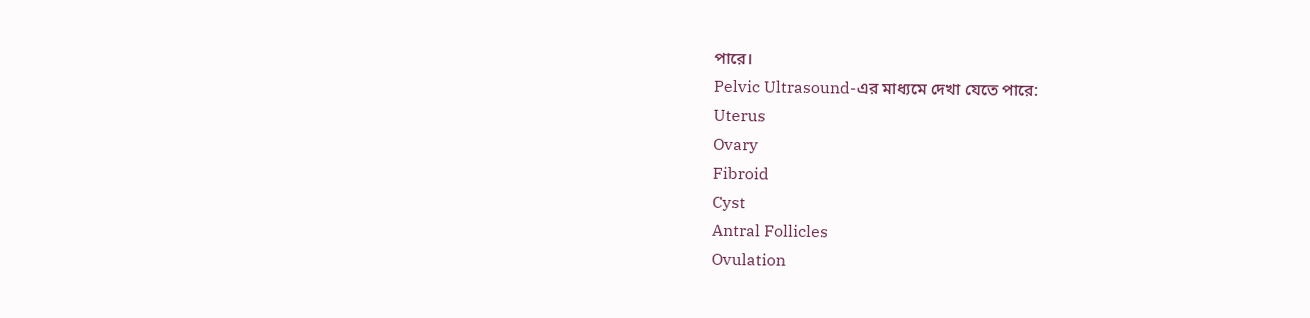পারে।
Pelvic Ultrasound-এর মাধ্যমে দেখা যেতে পারে:
Uterus
Ovary
Fibroid
Cyst
Antral Follicles
Ovulation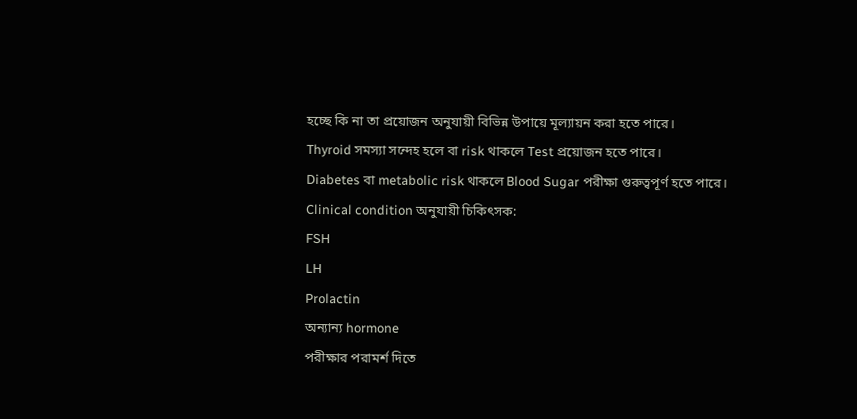হচ্ছে কি না তা প্রয়োজন অনুযায়ী বিভিন্ন উপায়ে মূল্যায়ন করা হতে পারে।
Thyroid সমস্যা সন্দেহ হলে বা risk থাকলে Test প্রয়োজন হতে পারে।
Diabetes বা metabolic risk থাকলে Blood Sugar পরীক্ষা গুরুত্বপূর্ণ হতে পারে।
Clinical condition অনুযায়ী চিকিৎসক:
FSH
LH
Prolactin
অন্যান্য hormone
পরীক্ষার পরামর্শ দিতে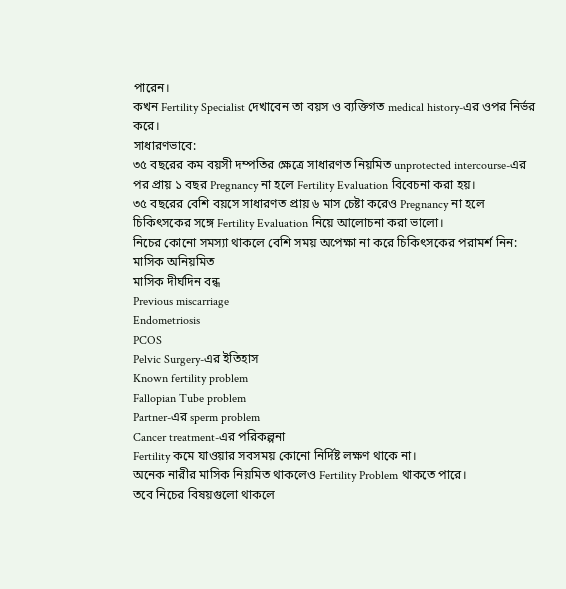পারেন।
কখন Fertility Specialist দেখাবেন তা বয়স ও ব্যক্তিগত medical history-এর ওপর নির্ভর করে।
সাধারণভাবে:
৩৫ বছরের কম বয়সী দম্পতির ক্ষেত্রে সাধারণত নিয়মিত unprotected intercourse-এর পর প্রায় ১ বছর Pregnancy না হলে Fertility Evaluation বিবেচনা করা হয়।
৩৫ বছরের বেশি বয়সে সাধারণত প্রায় ৬ মাস চেষ্টা করেও Pregnancy না হলে চিকিৎসকের সঙ্গে Fertility Evaluation নিয়ে আলোচনা করা ভালো।
নিচের কোনো সমস্যা থাকলে বেশি সময় অপেক্ষা না করে চিকিৎসকের পরামর্শ নিন:
মাসিক অনিয়মিত
মাসিক দীর্ঘদিন বন্ধ
Previous miscarriage
Endometriosis
PCOS
Pelvic Surgery-এর ইতিহাস
Known fertility problem
Fallopian Tube problem
Partner-এর sperm problem
Cancer treatment-এর পরিকল্পনা
Fertility কমে যাওয়ার সবসময় কোনো নির্দিষ্ট লক্ষণ থাকে না।
অনেক নারীর মাসিক নিয়মিত থাকলেও Fertility Problem থাকতে পারে।
তবে নিচের বিষয়গুলো থাকলে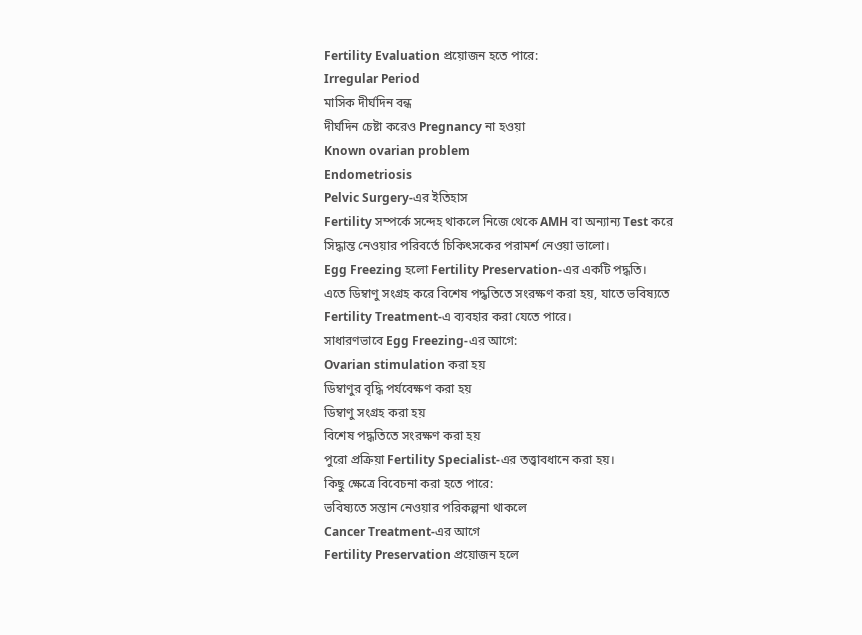Fertility Evaluation প্রয়োজন হতে পারে:
Irregular Period
মাসিক দীর্ঘদিন বন্ধ
দীর্ঘদিন চেষ্টা করেও Pregnancy না হওয়া
Known ovarian problem
Endometriosis
Pelvic Surgery-এর ইতিহাস
Fertility সম্পর্কে সন্দেহ থাকলে নিজে থেকে AMH বা অন্যান্য Test করে সিদ্ধান্ত নেওয়ার পরিবর্তে চিকিৎসকের পরামর্শ নেওয়া ভালো।
Egg Freezing হলো Fertility Preservation-এর একটি পদ্ধতি।
এতে ডিম্বাণু সংগ্রহ করে বিশেষ পদ্ধতিতে সংরক্ষণ করা হয়, যাতে ভবিষ্যতে Fertility Treatment-এ ব্যবহার করা যেতে পারে।
সাধারণভাবে Egg Freezing-এর আগে:
Ovarian stimulation করা হয়
ডিম্বাণুর বৃদ্ধি পর্যবেক্ষণ করা হয়
ডিম্বাণু সংগ্রহ করা হয়
বিশেষ পদ্ধতিতে সংরক্ষণ করা হয়
পুরো প্রক্রিয়া Fertility Specialist-এর তত্ত্বাবধানে করা হয়।
কিছু ক্ষেত্রে বিবেচনা করা হতে পারে:
ভবিষ্যতে সন্তান নেওয়ার পরিকল্পনা থাকলে
Cancer Treatment-এর আগে
Fertility Preservation প্রয়োজন হলে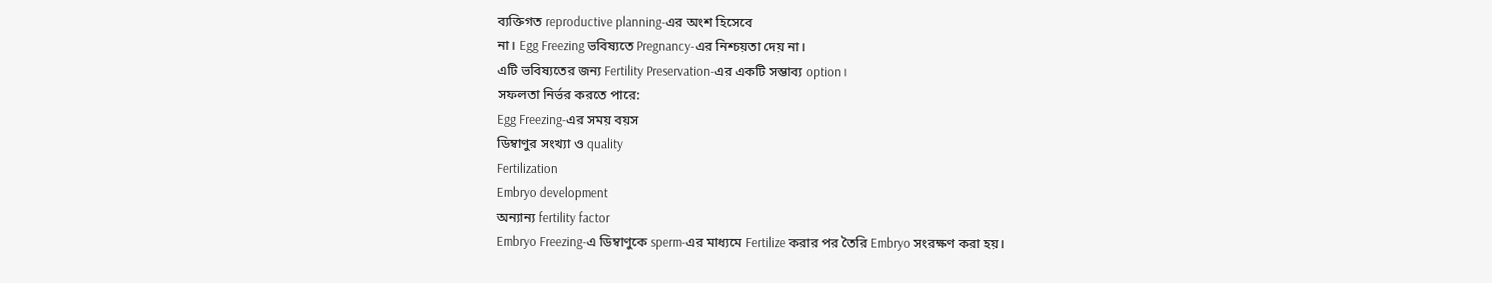ব্যক্তিগত reproductive planning-এর অংশ হিসেবে
না। Egg Freezing ভবিষ্যতে Pregnancy-এর নিশ্চয়তা দেয় না।
এটি ভবিষ্যতের জন্য Fertility Preservation-এর একটি সম্ভাব্য option।
সফলতা নির্ভর করতে পারে:
Egg Freezing-এর সময় বয়স
ডিম্বাণুর সংখ্যা ও quality
Fertilization
Embryo development
অন্যান্য fertility factor
Embryo Freezing-এ ডিম্বাণুকে sperm-এর মাধ্যমে Fertilize করার পর তৈরি Embryo সংরক্ষণ করা হয়।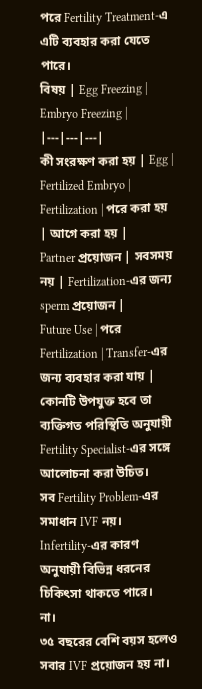পরে Fertility Treatment-এ এটি ব্যবহার করা যেতে পারে।
বিষয় | Egg Freezing | Embryo Freezing |
|---|---|---|
কী সংরক্ষণ করা হয় | Egg | Fertilized Embryo |
Fertilization | পরে করা হয় | আগে করা হয় |
Partner প্রয়োজন | সবসময় নয় | Fertilization-এর জন্য sperm প্রয়োজন |
Future Use | পরে Fertilization | Transfer-এর জন্য ব্যবহার করা যায় |
কোনটি উপযুক্ত হবে তা ব্যক্তিগত পরিস্থিতি অনুযায়ী Fertility Specialist-এর সঙ্গে আলোচনা করা উচিত।
সব Fertility Problem-এর সমাধান IVF নয়।
Infertility-এর কারণ অনুযায়ী বিভিন্ন ধরনের চিকিৎসা থাকতে পারে।
না।
৩৫ বছরের বেশি বয়স হলেও সবার IVF প্রয়োজন হয় না।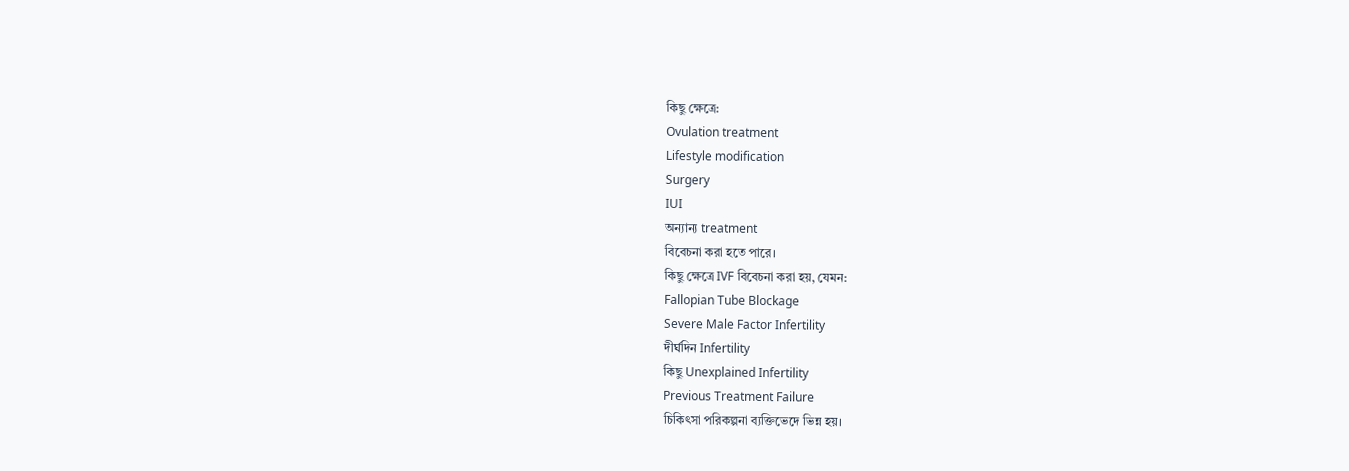কিছু ক্ষেত্রে:
Ovulation treatment
Lifestyle modification
Surgery
IUI
অন্যান্য treatment
বিবেচনা করা হতে পারে।
কিছু ক্ষেত্রে IVF বিবেচনা করা হয়, যেমন:
Fallopian Tube Blockage
Severe Male Factor Infertility
দীর্ঘদিন Infertility
কিছু Unexplained Infertility
Previous Treatment Failure
চিকিৎসা পরিকল্পনা ব্যক্তিভেদে ভিন্ন হয়।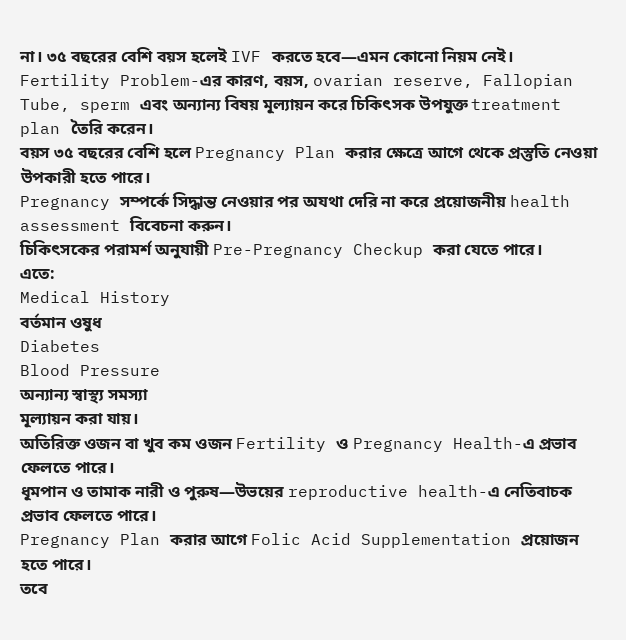না। ৩৫ বছরের বেশি বয়স হলেই IVF করতে হবে—এমন কোনো নিয়ম নেই।
Fertility Problem-এর কারণ, বয়স, ovarian reserve, Fallopian Tube, sperm এবং অন্যান্য বিষয় মূল্যায়ন করে চিকিৎসক উপযুক্ত treatment plan তৈরি করেন।
বয়স ৩৫ বছরের বেশি হলে Pregnancy Plan করার ক্ষেত্রে আগে থেকে প্রস্তুতি নেওয়া উপকারী হতে পারে।
Pregnancy সম্পর্কে সিদ্ধান্ত নেওয়ার পর অযথা দেরি না করে প্রয়োজনীয় health assessment বিবেচনা করুন।
চিকিৎসকের পরামর্শ অনুযায়ী Pre-Pregnancy Checkup করা যেতে পারে।
এতে:
Medical History
বর্তমান ওষুধ
Diabetes
Blood Pressure
অন্যান্য স্বাস্থ্য সমস্যা
মূল্যায়ন করা যায়।
অতিরিক্ত ওজন বা খুব কম ওজন Fertility ও Pregnancy Health-এ প্রভাব ফেলতে পারে।
ধূমপান ও তামাক নারী ও পুরুষ—উভয়ের reproductive health-এ নেতিবাচক প্রভাব ফেলতে পারে।
Pregnancy Plan করার আগে Folic Acid Supplementation প্রয়োজন হতে পারে।
তবে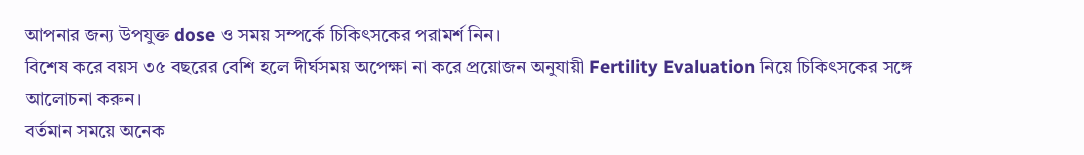আপনার জন্য উপযুক্ত dose ও সময় সম্পর্কে চিকিৎসকের পরামর্শ নিন।
বিশেষ করে বয়স ৩৫ বছরের বেশি হলে দীর্ঘসময় অপেক্ষা না করে প্রয়োজন অনুযায়ী Fertility Evaluation নিয়ে চিকিৎসকের সঙ্গে আলোচনা করুন।
বর্তমান সময়ে অনেক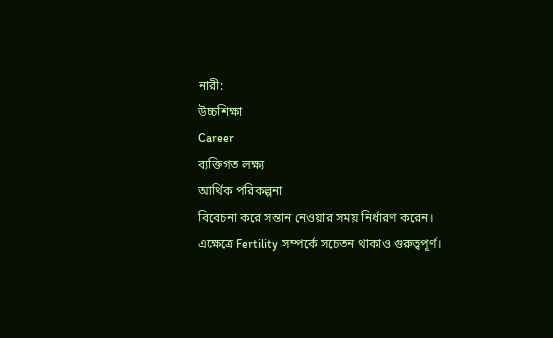নারী:
উচ্চশিক্ষা
Career
ব্যক্তিগত লক্ষ্য
আর্থিক পরিকল্পনা
বিবেচনা করে সন্তান নেওয়ার সময় নির্ধারণ করেন।
এক্ষেত্রে Fertility সম্পর্কে সচেতন থাকাও গুরুত্বপূর্ণ।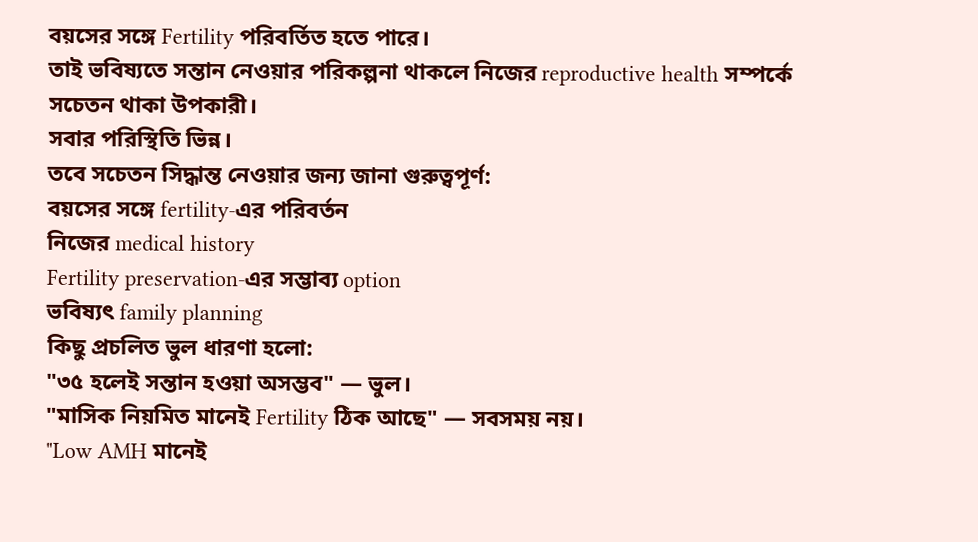বয়সের সঙ্গে Fertility পরিবর্তিত হতে পারে।
তাই ভবিষ্যতে সন্তান নেওয়ার পরিকল্পনা থাকলে নিজের reproductive health সম্পর্কে সচেতন থাকা উপকারী।
সবার পরিস্থিতি ভিন্ন।
তবে সচেতন সিদ্ধান্ত নেওয়ার জন্য জানা গুরুত্বপূর্ণ:
বয়সের সঙ্গে fertility-এর পরিবর্তন
নিজের medical history
Fertility preservation-এর সম্ভাব্য option
ভবিষ্যৎ family planning
কিছু প্রচলিত ভুল ধারণা হলো:
"৩৫ হলেই সন্তান হওয়া অসম্ভব" — ভুল।
"মাসিক নিয়মিত মানেই Fertility ঠিক আছে" — সবসময় নয়।
"Low AMH মানেই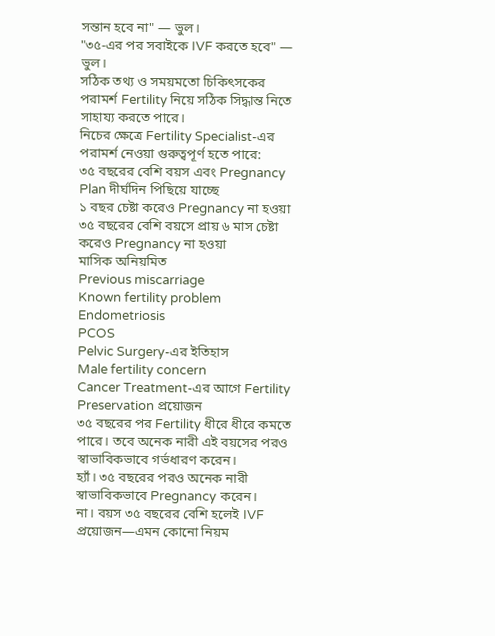সন্তান হবে না" — ভুল।
"৩৫-এর পর সবাইকে IVF করতে হবে" — ভুল।
সঠিক তথ্য ও সময়মতো চিকিৎসকের পরামর্শ Fertility নিয়ে সঠিক সিদ্ধান্ত নিতে সাহায্য করতে পারে।
নিচের ক্ষেত্রে Fertility Specialist-এর পরামর্শ নেওয়া গুরুত্বপূর্ণ হতে পারে:
৩৫ বছরের বেশি বয়স এবং Pregnancy Plan দীর্ঘদিন পিছিয়ে যাচ্ছে
১ বছর চেষ্টা করেও Pregnancy না হওয়া
৩৫ বছরের বেশি বয়সে প্রায় ৬ মাস চেষ্টা করেও Pregnancy না হওয়া
মাসিক অনিয়মিত
Previous miscarriage
Known fertility problem
Endometriosis
PCOS
Pelvic Surgery-এর ইতিহাস
Male fertility concern
Cancer Treatment-এর আগে Fertility Preservation প্রয়োজন
৩৫ বছরের পর Fertility ধীরে ধীরে কমতে পারে। তবে অনেক নারী এই বয়সের পরও স্বাভাবিকভাবে গর্ভধারণ করেন।
হ্যাঁ। ৩৫ বছরের পরও অনেক নারী স্বাভাবিকভাবে Pregnancy করেন।
না। বয়স ৩৫ বছরের বেশি হলেই IVF প্রয়োজন—এমন কোনো নিয়ম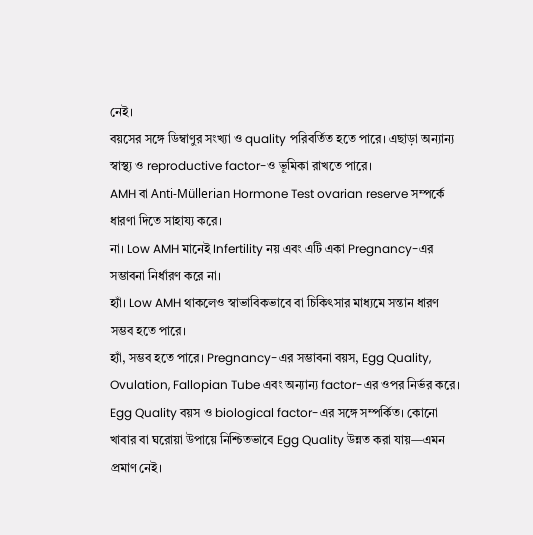নেই।
বয়সের সঙ্গে ডিম্বাণুর সংখ্যা ও quality পরিবর্তিত হতে পারে। এছাড়া অন্যান্য স্বাস্থ্য ও reproductive factor-ও ভূমিকা রাখতে পারে।
AMH বা Anti-Müllerian Hormone Test ovarian reserve সম্পর্কে ধারণা দিতে সাহায্য করে।
না। Low AMH মানেই Infertility নয় এবং এটি একা Pregnancy-এর সম্ভাবনা নির্ধারণ করে না।
হ্যাঁ। Low AMH থাকলেও স্বাভাবিকভাবে বা চিকিৎসার মাধ্যমে সন্তান ধারণ সম্ভব হতে পারে।
হ্যাঁ, সম্ভব হতে পারে। Pregnancy-এর সম্ভাবনা বয়স, Egg Quality, Ovulation, Fallopian Tube এবং অন্যান্য factor-এর ওপর নির্ভর করে।
Egg Quality বয়স ও biological factor-এর সঙ্গে সম্পর্কিত। কোনো খাবার বা ঘরোয়া উপায়ে নিশ্চিতভাবে Egg Quality উন্নত করা যায়—এমন প্রমাণ নেই।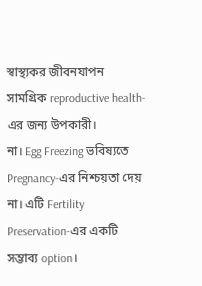স্বাস্থ্যকর জীবনযাপন সামগ্রিক reproductive health-এর জন্য উপকারী।
না। Egg Freezing ভবিষ্যতে Pregnancy-এর নিশ্চয়তা দেয় না। এটি Fertility Preservation-এর একটি সম্ভাব্য option।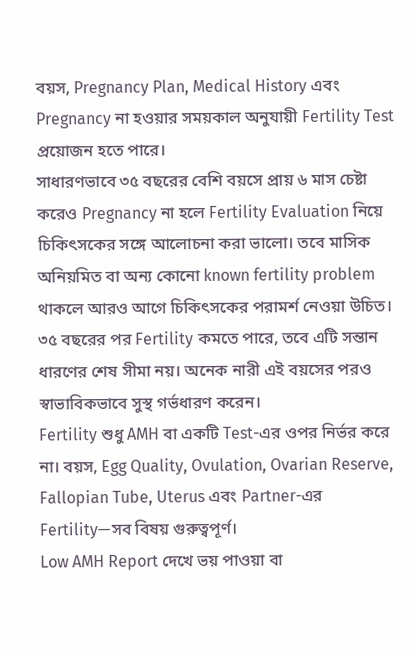বয়স, Pregnancy Plan, Medical History এবং Pregnancy না হওয়ার সময়কাল অনুযায়ী Fertility Test প্রয়োজন হতে পারে।
সাধারণভাবে ৩৫ বছরের বেশি বয়সে প্রায় ৬ মাস চেষ্টা করেও Pregnancy না হলে Fertility Evaluation নিয়ে চিকিৎসকের সঙ্গে আলোচনা করা ভালো। তবে মাসিক অনিয়মিত বা অন্য কোনো known fertility problem থাকলে আরও আগে চিকিৎসকের পরামর্শ নেওয়া উচিত।
৩৫ বছরের পর Fertility কমতে পারে, তবে এটি সন্তান ধারণের শেষ সীমা নয়। অনেক নারী এই বয়সের পরও স্বাভাবিকভাবে সুস্থ গর্ভধারণ করেন।
Fertility শুধু AMH বা একটি Test-এর ওপর নির্ভর করে না। বয়স, Egg Quality, Ovulation, Ovarian Reserve, Fallopian Tube, Uterus এবং Partner-এর Fertility—সব বিষয় গুরুত্বপূর্ণ।
Low AMH Report দেখে ভয় পাওয়া বা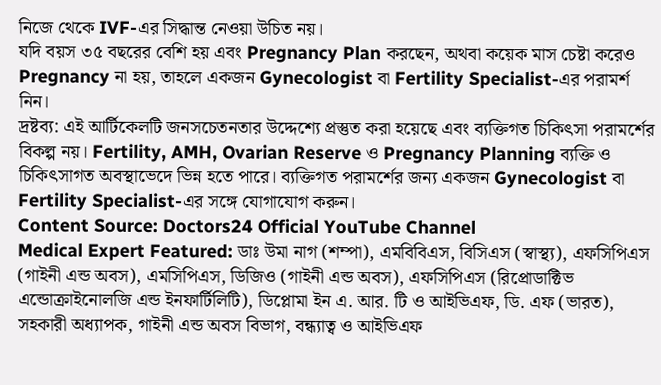নিজে থেকে IVF-এর সিদ্ধান্ত নেওয়া উচিত নয়।
যদি বয়স ৩৫ বছরের বেশি হয় এবং Pregnancy Plan করছেন, অথবা কয়েক মাস চেষ্টা করেও Pregnancy না হয়, তাহলে একজন Gynecologist বা Fertility Specialist-এর পরামর্শ নিন।
দ্রষ্টব্য: এই আর্টিকেলটি জনসচেতনতার উদ্দেশ্যে প্রস্তুত করা হয়েছে এবং ব্যক্তিগত চিকিৎসা পরামর্শের বিকল্প নয়। Fertility, AMH, Ovarian Reserve ও Pregnancy Planning ব্যক্তি ও চিকিৎসাগত অবস্থাভেদে ভিন্ন হতে পারে। ব্যক্তিগত পরামর্শের জন্য একজন Gynecologist বা Fertility Specialist-এর সঙ্গে যোগাযোগ করুন।
Content Source: Doctors24 Official YouTube Channel
Medical Expert Featured: ডাঃ উমা নাগ (শম্পা), এমবিবিএস, বিসিএস (স্বাস্থ্য), এফসিপিএস (গাইনী এন্ড অবস), এমসিপিএস, ডিজিও (গাইনী এন্ড অবস), এফসিপিএস (রিপ্রোডাক্টিভ এন্ডোক্রাইনোলজি এন্ড ইনফার্টিলিটি), ডিপ্লোমা ইন এ. আর. টি ও আইভিএফ, ডি. এফ (ভারত), সহকারী অধ্যাপক, গাইনী এন্ড অবস বিভাগ, বন্ধ্যাত্ব ও আইভিএফ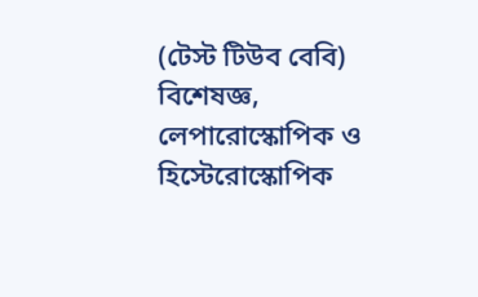(টেস্ট টিউব বেবি) বিশেষজ্ঞ, লেপারোস্কোপিক ও হিস্টেরোস্কোপিক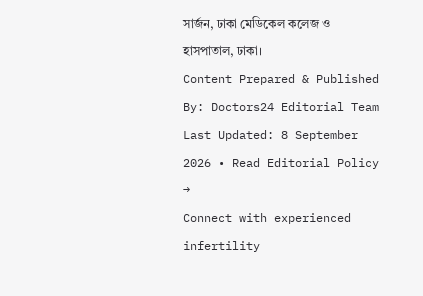সার্জন, ঢাকা মেডিকেল কলেজ ও হাসপাতাল, ঢাকা।
Content Prepared & Published By: Doctors24 Editorial Team
Last Updated: 8 September 2026 • Read Editorial Policy →
Connect with experienced infertility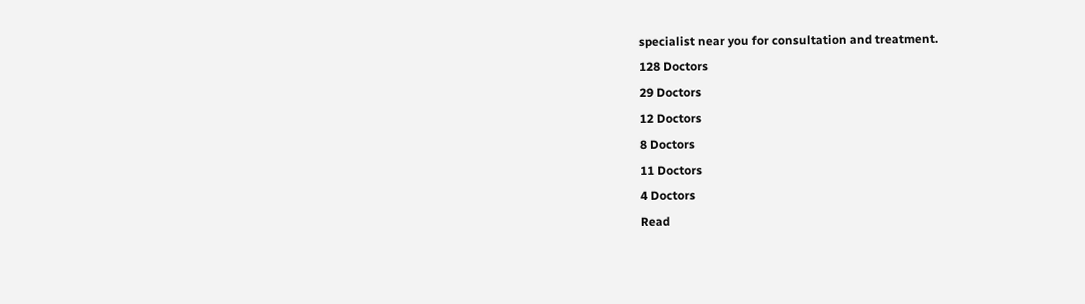specialist near you for consultation and treatment.
128 Doctors
29 Doctors
12 Doctors
8 Doctors
11 Doctors
4 Doctors
Read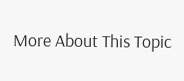More About This Topic